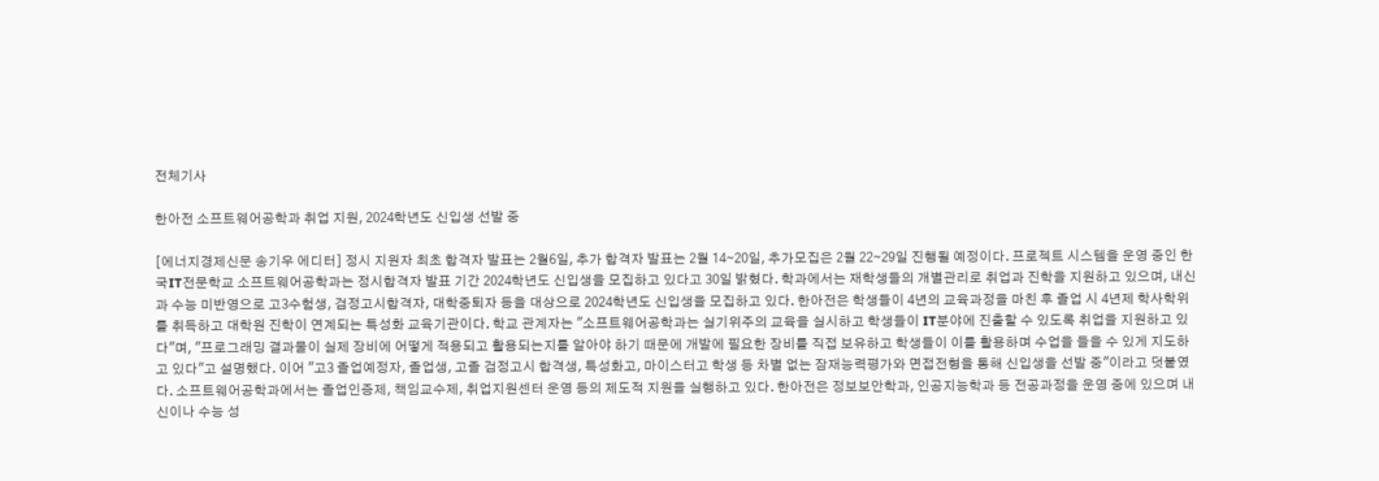전체기사

한아전 소프트웨어공학과 취업 지원, 2024학년도 신입생 선발 중

[에너지경제신문 송기우 에디터] 정시 지원자 최초 합격자 발표는 2월6일, 추가 합격자 발표는 2월 14∼20일, 추가모집은 2월 22∼29일 진행될 예정이다. 프로젝트 시스템을 운영 중인 한국IT전문학교 소프트웨어공학과는 정시합격자 발표 기간 2024학년도 신입생을 모집하고 있다고 30일 밝혔다. 학과에서는 재학생들의 개별관리로 취업과 진학을 지원하고 있으며, 내신과 수능 미반영으로 고3수험생, 검정고시합격자, 대학중퇴자 등을 대상으로 2024학년도 신입생을 모집하고 있다. 한아전은 학생들이 4년의 교육과정을 마친 후 졸업 시 4년제 학사학위를 취득하고 대학원 진학이 연계되는 특성화 교육기관이다. 학교 관계자는 "소프트웨어공학과는 실기위주의 교육을 실시하고 학생들이 IT분야에 진출할 수 있도록 취업을 지원하고 있다"며, "프로그래밍 결과물이 실제 장비에 어떻게 적용되고 활용되는지를 알아야 하기 때문에 개발에 필요한 장비를 직접 보유하고 학생들이 이를 활용하며 수업을 들을 수 있게 지도하고 있다"고 설명했다. 이어 "고3 졸업예정자, 졸업생, 고졸 검정고시 합격생, 특성화고, 마이스터고 학생 등 차별 없는 잠재능력평가와 면접전형을 통해 신입생을 선발 중"이라고 덧붙였다. 소프트웨어공학과에서는 졸업인증제, 책임교수제, 취업지원센터 운영 등의 제도적 지원을 실행하고 있다. 한아전은 정보보안학과, 인공지능학과 등 전공과정을 운영 중에 있으며 내신이나 수능 성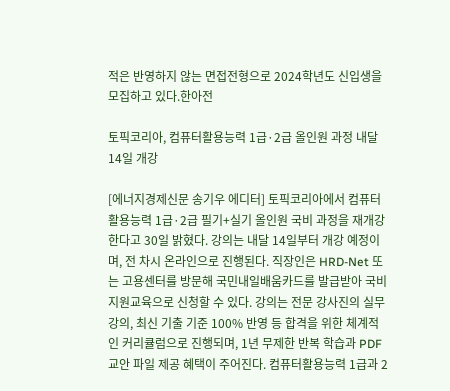적은 반영하지 않는 면접전형으로 2024학년도 신입생을 모집하고 있다.한아전

토픽코리아, 컴퓨터활용능력 1급·2급 올인원 과정 내달 14일 개강

[에너지경제신문 송기우 에디터] 토픽코리아에서 컴퓨터활용능력 1급·2급 필기+실기 올인원 국비 과정을 재개강한다고 30일 밝혔다. 강의는 내달 14일부터 개강 예정이며, 전 차시 온라인으로 진행된다. 직장인은 HRD-Net 또는 고용센터를 방문해 국민내일배움카드를 발급받아 국비지원교육으로 신청할 수 있다. 강의는 전문 강사진의 실무 강의, 최신 기출 기준 100% 반영 등 합격을 위한 체계적인 커리큘럼으로 진행되며, 1년 무제한 반복 학습과 PDF 교안 파일 제공 혜택이 주어진다. 컴퓨터활용능력 1급과 2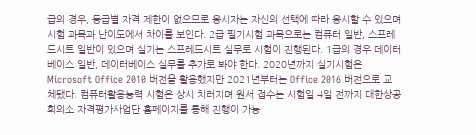급의 경우, 등급별 자격 제한이 없으므로 응시자는 자신의 선택에 따라 응시할 수 있으며 시험 과목과 난이도에서 차이를 보인다. 2급 필기시험 과목으로는 컴퓨터 일반, 스프레드시트 일반이 있으며 실기는 스프레드시트 실무로 시험이 진행된다. 1급의 경우 데이터베이스 일반, 데이터베이스 실무를 추가로 봐야 한다. 2020년까지 실기시험은 Microsoft Office 2010 버전을 활용했지만 2021년부터는 Office 2016 버전으로 교체됐다. 컴퓨터활용능력 시험은 상시 치러지며 원서 접수는 시험일 4일 전까지 대한상공회의소 자격평가사업단 홈페이지를 통해 진행이 가능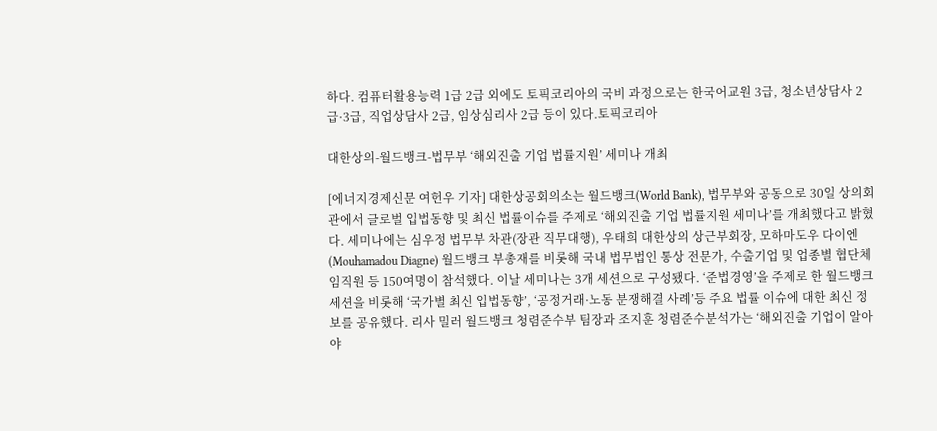하다. 컴퓨터활용능력 1급 2급 외에도 토픽코리아의 국비 과정으로는 한국어교원 3급, 청소년상담사 2급·3급, 직업상담사 2급, 임상심리사 2급 등이 있다.토픽코리아

대한상의-월드뱅크-법무부 ‘해외진출 기업 법률지원’ 세미나 개최

[에너지경제신문 여헌우 기자] 대한상공회의소는 월드뱅크(World Bank), 법무부와 공동으로 30일 상의회관에서 글로벌 입법동향 및 최신 법률이슈를 주제로 ‘해외진출 기업 법률지원 세미나’를 개최했다고 밝혔다. 세미나에는 심우정 법무부 차관(장관 직무대행), 우태희 대한상의 상근부회장, 모하마도우 다이엔(Mouhamadou Diagne) 월드뱅크 부총재를 비롯해 국내 법무법인 통상 전문가, 수출기업 및 업종별 협단체 임직원 등 150여명이 참석했다. 이날 세미나는 3개 세션으로 구성됐다. ‘준법경영’을 주제로 한 월드뱅크 세션을 비롯해 ‘국가별 최신 입법동향’, ‘공정거래·노동 분쟁해결 사례’등 주요 법률 이슈에 대한 최신 정보를 공유했다. 리사 밀러 월드뱅크 청렴준수부 팀장과 조지훈 청렴준수분석가는 ‘해외진출 기업이 알아야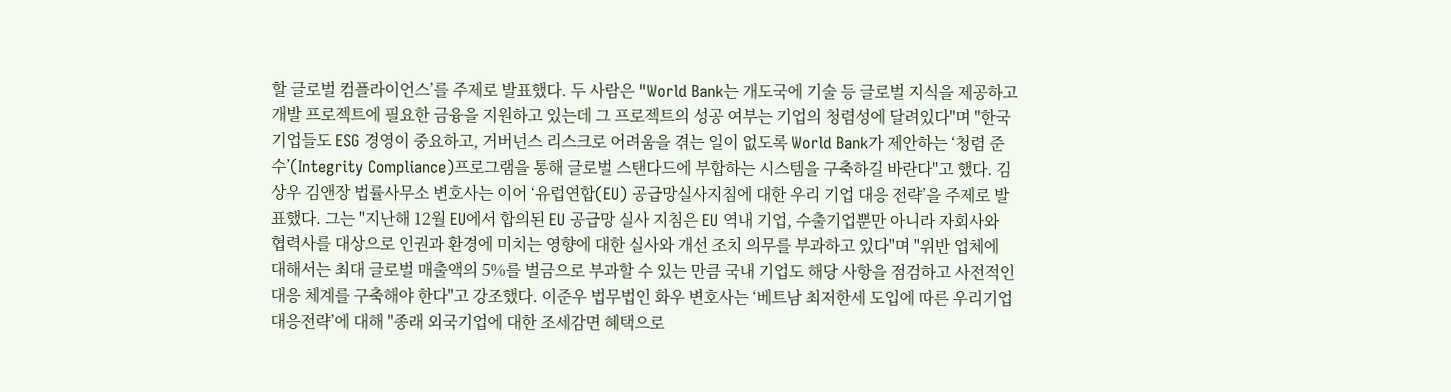할 글로벌 컴플라이언스’를 주제로 발표했다. 두 사람은 "World Bank는 개도국에 기술 등 글로벌 지식을 제공하고 개발 프로젝트에 필요한 금융을 지원하고 있는데 그 프로젝트의 성공 여부는 기업의 청렴성에 달려있다"며 "한국 기업들도 ESG 경영이 중요하고, 거버넌스 리스크로 어려움을 겪는 일이 없도록 World Bank가 제안하는 ‘청렴 준수’(Integrity Compliance)프로그램을 통해 글로벌 스탠다드에 부합하는 시스템을 구축하길 바란다"고 했다. 김상우 김앤장 법률사무소 변호사는 이어 ‘유럽연합(EU) 공급망실사지침에 대한 우리 기업 대응 전략’을 주제로 발표했다. 그는 "지난해 12월 EU에서 합의된 EU 공급망 실사 지침은 EU 역내 기업, 수출기업뿐만 아니라 자회사와 협력사를 대상으로 인권과 환경에 미치는 영향에 대한 실사와 개선 조치 의무를 부과하고 있다"며 "위반 업체에 대해서는 최대 글로벌 매출액의 5%를 벌금으로 부과할 수 있는 만큼 국내 기업도 해당 사항을 점검하고 사전적인 대응 체계를 구축해야 한다"고 강조했다. 이준우 법무법인 화우 변호사는 ‘베트남 최저한세 도입에 따른 우리기업 대응전략’에 대해 "종래 외국기업에 대한 조세감면 혜택으로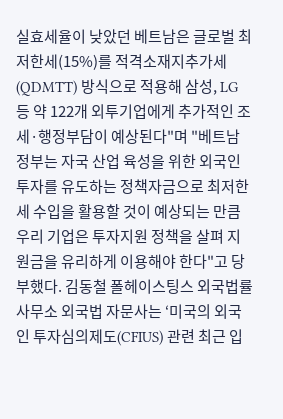실효세율이 낮았던 베트남은 글로벌 최저한세(15%)를 적격소재지추가세(QDMTT) 방식으로 적용해 삼성, LG 등 약 122개 외투기업에게 추가적인 조세·행정부담이 예상된다"며 "베트남 정부는 자국 산업 육성을 위한 외국인투자를 유도하는 정책자금으로 최저한세 수입을 활용할 것이 예상되는 만큼 우리 기업은 투자지원 정책을 살펴 지원금을 유리하게 이용해야 한다"고 당부했다. 김동철 폴헤이스팅스 외국법률사무소 외국법 자문사는 ‘미국의 외국인 투자심의제도(CFIUS) 관련 최근 입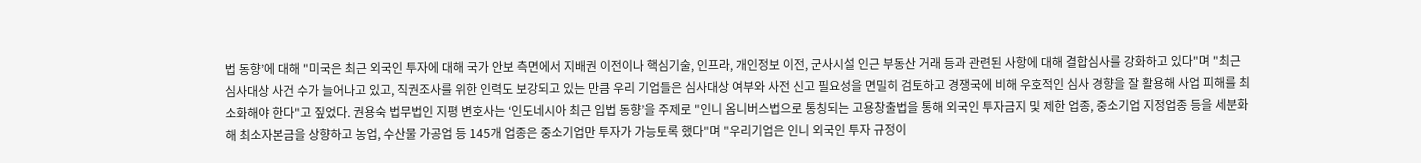법 동향’에 대해 "미국은 최근 외국인 투자에 대해 국가 안보 측면에서 지배권 이전이나 핵심기술, 인프라, 개인정보 이전, 군사시설 인근 부동산 거래 등과 관련된 사항에 대해 결합심사를 강화하고 있다"며 "최근 심사대상 사건 수가 늘어나고 있고, 직권조사를 위한 인력도 보강되고 있는 만큼 우리 기업들은 심사대상 여부와 사전 신고 필요성을 면밀히 검토하고 경쟁국에 비해 우호적인 심사 경향을 잘 활용해 사업 피해를 최소화해야 한다"고 짚었다. 권용숙 법무법인 지평 변호사는 ‘인도네시아 최근 입법 동향’을 주제로 "인니 옴니버스법으로 통칭되는 고용창출법을 통해 외국인 투자금지 및 제한 업종, 중소기업 지정업종 등을 세분화해 최소자본금을 상향하고 농업, 수산물 가공업 등 145개 업종은 중소기업만 투자가 가능토록 했다"며 "우리기업은 인니 외국인 투자 규정이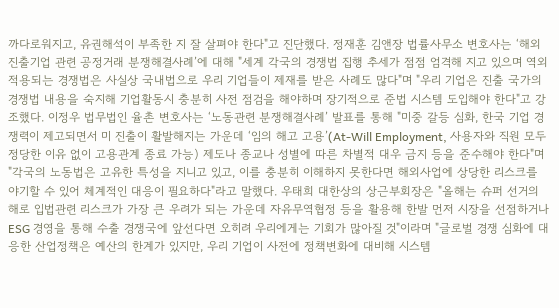까다로워지고, 유권해석이 부족한 지 잘 살펴야 한다"고 진단했다. 정재훈 김앤장 법률사무소 변호사는 ‘해외진출기업 관련 공정거래 분쟁해결사례’에 대해 "세계 각국의 경쟁법 집행 추세가 점점 엄격해 지고 있으며 역외적용되는 경쟁법은 사실상 국내법으로 우리 기업들이 제재를 받은 사례도 많다"며 "우리 기업은 진출 국가의 경쟁법 내용을 숙지해 기업활동시 충분히 사전 점검을 해야하며 장기적으로 준법 시스템 도입해야 한다"고 강조했다. 이정우 법무법인 율촌 변호사는 ‘노동관련 분쟁해결사례’ 발표를 통해 "미중 갈등 심화, 한국 기업 경쟁력이 제고되면서 미 진출이 활발해지는 가운데 ‘임의 해고 고용’(At-Will Employment, 사용자와 직원 모두 정당한 이유 없이 고용관계 종료 가능) 제도나 종교나 성별에 따른 차별적 대우 금지 등을 준수해야 한다"며 "각국의 노동법은 고유한 특성을 지니고 있고, 이를 충분히 이해하지 못한다면 해외사업에 상당한 리스크를 야기할 수 있어 체계적인 대응이 필요하다"라고 말했다. 우태희 대한상의 상근부회장은 "올해는 슈퍼 선거의 해로 입법관련 리스크가 가장 큰 우려가 되는 가운데 자유무역협정 등을 활용해 한발 먼저 시장을 선점하거나 ESG 경영을 통해 수출 경쟁국에 앞선다면 오히려 우리에게는 기회가 많아질 것"이라며 "글로벌 경쟁 심화에 대응한 산업정책은 예산의 한계가 있지만, 우리 기업이 사전에 정책변화에 대비해 시스템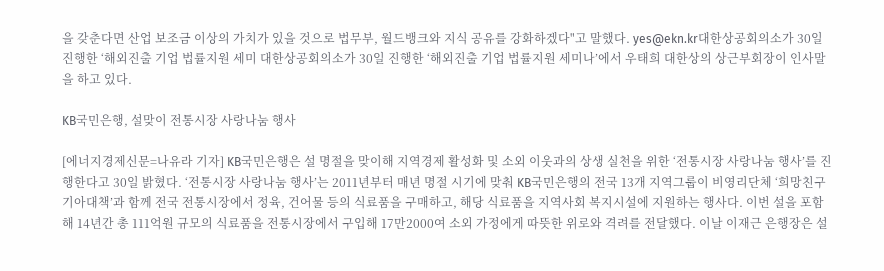을 갖춘다면 산업 보조금 이상의 가치가 있을 것으로 법무부, 월드뱅크와 지식 공유를 강화하겠다"고 말했다. yes@ekn.kr대한상공회의소가 30일 진행한 ‘해외진출 기업 법률지원 세미 대한상공회의소가 30일 진행한 ‘해외진출 기업 법률지원 세미나’에서 우태희 대한상의 상근부회장이 인사말을 하고 있다.

KB국민은행, 설맞이 전통시장 사랑나눔 행사

[에너지경제신문=나유라 기자] KB국민은행은 설 명절을 맞이해 지역경제 활성화 및 소외 이웃과의 상생 실천을 위한 ‘전통시장 사랑나눔 행사’를 진행한다고 30일 밝혔다. ‘전통시장 사랑나눔 행사’는 2011년부터 매년 명절 시기에 맞춰 KB국민은행의 전국 13개 지역그룹이 비영리단체 ‘희망친구 기아대책’과 함께 전국 전통시장에서 정육, 건어물 등의 식료품을 구매하고, 해당 식료품을 지역사회 복지시설에 지원하는 행사다. 이번 설을 포함해 14년간 총 111억원 규모의 식료품을 전통시장에서 구입해 17만2000여 소외 가정에게 따뜻한 위로와 격려를 전달했다. 이날 이재근 은행장은 설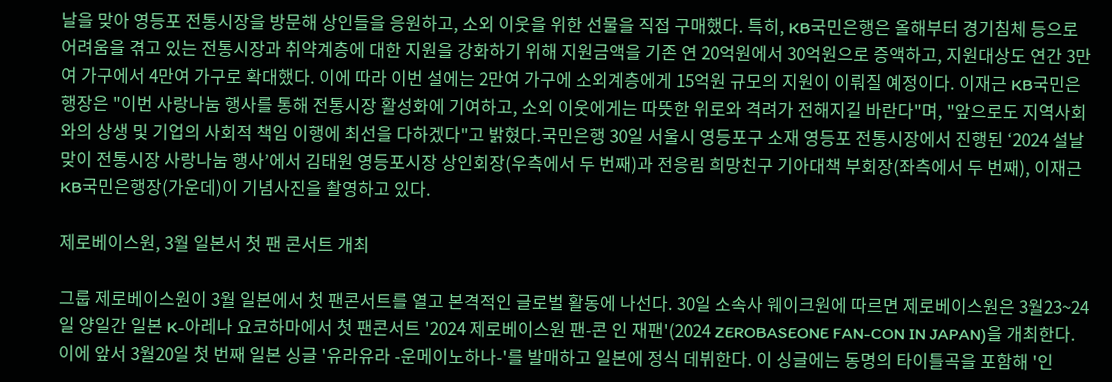날을 맞아 영등포 전통시장을 방문해 상인들을 응원하고, 소외 이웃을 위한 선물을 직접 구매했다. 특히, KB국민은행은 올해부터 경기침체 등으로 어려움을 겪고 있는 전통시장과 취약계층에 대한 지원을 강화하기 위해 지원금액을 기존 연 20억원에서 30억원으로 증액하고, 지원대상도 연간 3만여 가구에서 4만여 가구로 확대했다. 이에 따라 이번 설에는 2만여 가구에 소외계층에게 15억원 규모의 지원이 이뤄질 예정이다. 이재근 KB국민은행장은 "이번 사랑나눔 행사를 통해 전통시장 활성화에 기여하고, 소외 이웃에게는 따뜻한 위로와 격려가 전해지길 바란다"며, "앞으로도 지역사회와의 상생 및 기업의 사회적 책임 이행에 최선을 다하겠다"고 밝혔다.국민은행 30일 서울시 영등포구 소재 영등포 전통시장에서 진행된 ‘2024 설날맞이 전통시장 사랑나눔 행사’에서 김태원 영등포시장 상인회장(우측에서 두 번째)과 전응림 희망친구 기아대책 부회장(좌측에서 두 번째), 이재근 KB국민은행장(가운데)이 기념사진을 촬영하고 있다.

제로베이스원, 3월 일본서 첫 팬 콘서트 개최

그룹 제로베이스원이 3월 일본에서 첫 팬콘서트를 열고 본격적인 글로벌 활동에 나선다. 30일 소속사 웨이크원에 따르면 제로베이스원은 3월23~24일 양일간 일본 K-아레나 요코하마에서 첫 팬콘서트 '2024 제로베이스원 팬-콘 인 재팬'(2024 ZEROBASEONE FAN-CON IN JAPAN)을 개최한다. 이에 앞서 3월20일 첫 번째 일본 싱글 '유라유라 -운메이노하나-'를 발매하고 일본에 정식 데뷔한다. 이 싱글에는 동명의 타이틀곡을 포함해 '인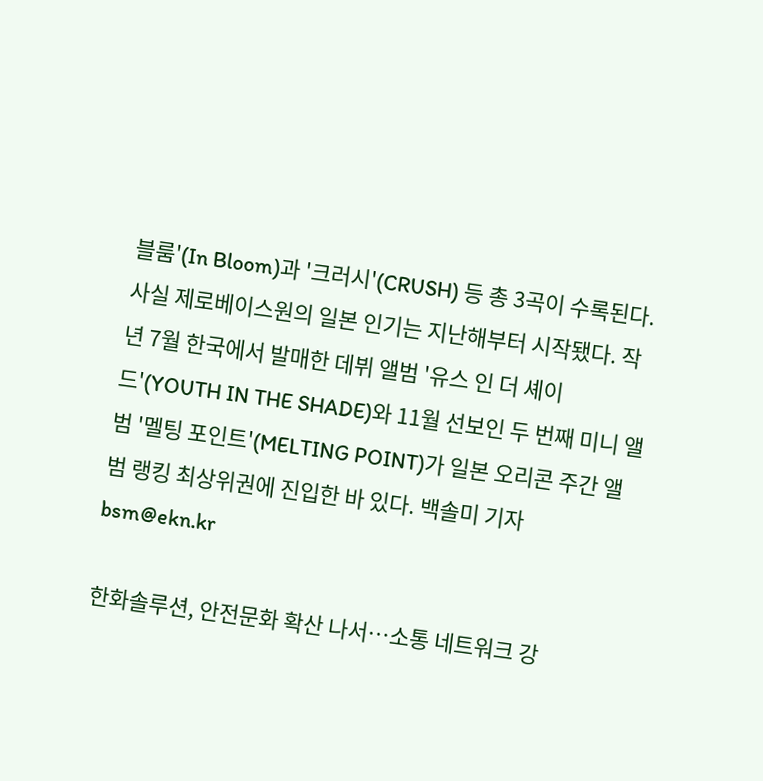블룸'(In Bloom)과 '크러시'(CRUSH) 등 총 3곡이 수록된다. 사실 제로베이스원의 일본 인기는 지난해부터 시작됐다. 작년 7월 한국에서 발매한 데뷔 앨범 '유스 인 더 셰이드'(YOUTH IN THE SHADE)와 11월 선보인 두 번째 미니 앨범 '멜팅 포인트'(MELTING POINT)가 일본 오리콘 주간 앨범 랭킹 최상위권에 진입한 바 있다. 백솔미 기자 bsm@ekn.kr

한화솔루션, 안전문화 확산 나서…소통 네트워크 강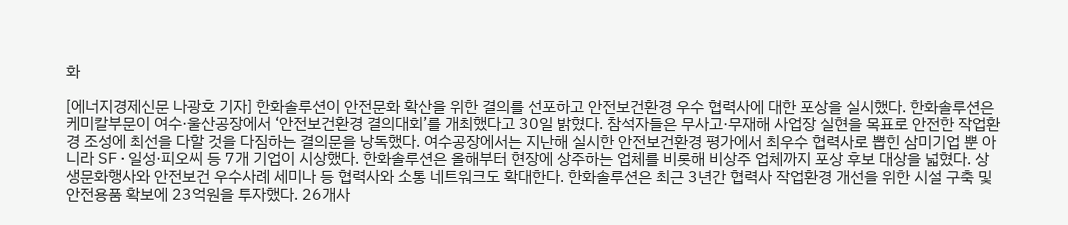화

[에너지경제신문 나광호 기자] 한화솔루션이 안전문화 확산을 위한 결의를 선포하고 안전보건환경 우수 협력사에 대한 포상을 실시했다. 한화솔루션은 케미칼부문이 여수·울산공장에서 ‘안전보건환경 결의대회’를 개최했다고 30일 밝혔다. 참석자들은 무사고·무재해 사업장 실현을 목표로 안전한 작업환경 조성에 최선을 다할 것을 다짐하는 결의문을 낭독했다. 여수공장에서는 지난해 실시한 안전보건환경 평가에서 최우수 협력사로 뽑힌 삼미기업 뿐 아니라 SF·일성·피오씨 등 7개 기업이 시상했다. 한화솔루션은 올해부터 현장에 상주하는 업체를 비롯해 비상주 업체까지 포상 후보 대상을 넓혔다. 상생문화행사와 안전보건 우수사례 세미나 등 협력사와 소통 네트워크도 확대한다. 한화솔루션은 최근 3년간 협력사 작업환경 개선을 위한 시설 구축 및 안전용품 확보에 23억원을 투자했다. 26개사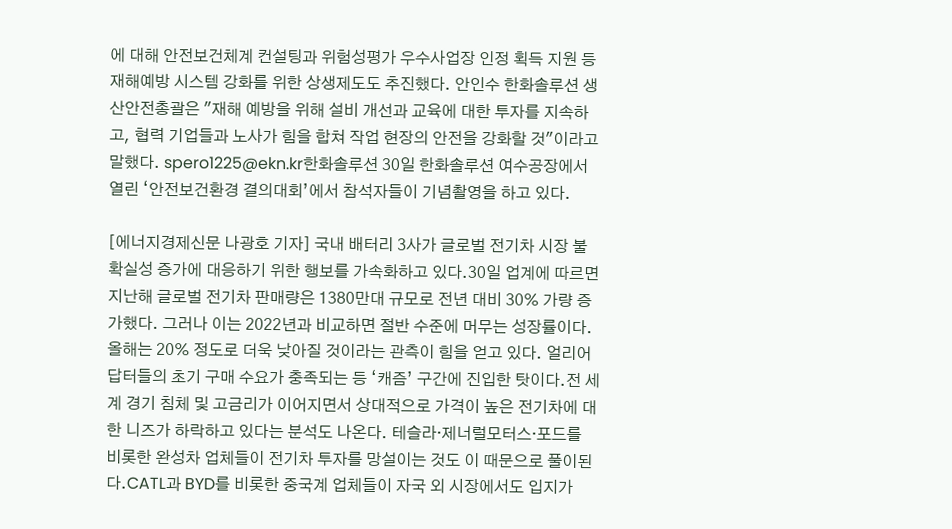에 대해 안전보건체계 컨설팅과 위험성평가 우수사업장 인정 획득 지원 등 재해예방 시스템 강화를 위한 상생제도도 추진했다. 안인수 한화솔루션 생산안전총괄은 "재해 예방을 위해 설비 개선과 교육에 대한 투자를 지속하고, 협력 기업들과 노사가 힘을 합쳐 작업 현장의 안전을 강화할 것"이라고 말했다. spero1225@ekn.kr한화솔루션 30일 한화솔루션 여수공장에서 열린 ‘안전보건환경 결의대회’에서 참석자들이 기념촬영을 하고 있다.

[에너지경제신문 나광호 기자] 국내 배터리 3사가 글로벌 전기차 시장 불확실성 증가에 대응하기 위한 행보를 가속화하고 있다.30일 업계에 따르면 지난해 글로벌 전기차 판매량은 1380만대 규모로 전년 대비 30% 가량 증가했다. 그러나 이는 2022년과 비교하면 절반 수준에 머무는 성장률이다. 올해는 20% 정도로 더욱 낮아질 것이라는 관측이 힘을 얻고 있다. 얼리어답터들의 초기 구매 수요가 충족되는 등 ‘캐즘’ 구간에 진입한 탓이다.전 세계 경기 침체 및 고금리가 이어지면서 상대적으로 가격이 높은 전기차에 대한 니즈가 하락하고 있다는 분석도 나온다. 테슬라·제너럴모터스·포드를 비롯한 완성차 업체들이 전기차 투자를 망설이는 것도 이 때문으로 풀이된다.CATL과 BYD를 비롯한 중국계 업체들이 자국 외 시장에서도 입지가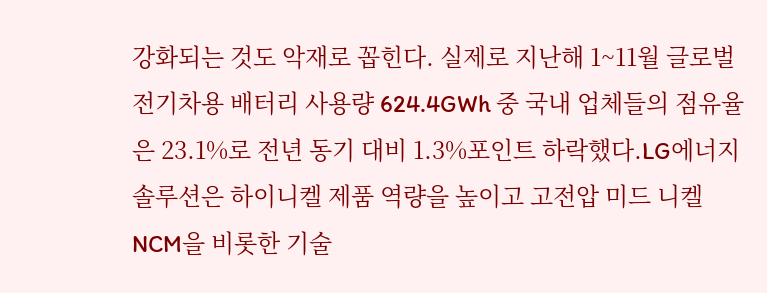강화되는 것도 악재로 꼽힌다. 실제로 지난해 1~11월 글로벌 전기차용 배터리 사용량 624.4GWh 중 국내 업체들의 점유율은 23.1%로 전년 동기 대비 1.3%포인트 하락했다.LG에너지솔루션은 하이니켈 제품 역량을 높이고 고전압 미드 니켈 NCM을 비롯한 기술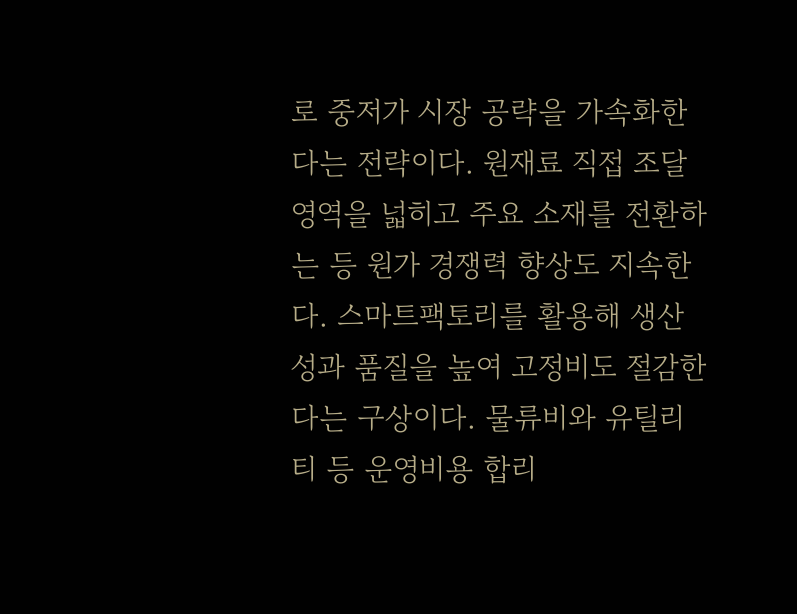로 중저가 시장 공략을 가속화한다는 전략이다. 원재료 직접 조달 영역을 넓히고 주요 소재를 전환하는 등 원가 경쟁력 향상도 지속한다. 스마트팩토리를 활용해 생산성과 품질을 높여 고정비도 절감한다는 구상이다. 물류비와 유틸리티 등 운영비용 합리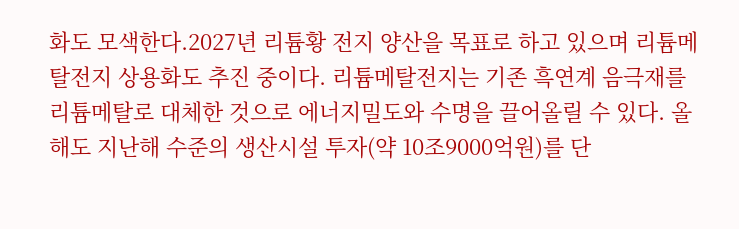화도 모색한다.2027년 리튬황 전지 양산을 목표로 하고 있으며 리튬메탈전지 상용화도 추진 중이다. 리튬메탈전지는 기존 흑연계 음극재를 리튬메탈로 대체한 것으로 에너지밀도와 수명을 끌어올릴 수 있다. 올해도 지난해 수준의 생산시설 투자(약 10조9000억원)를 단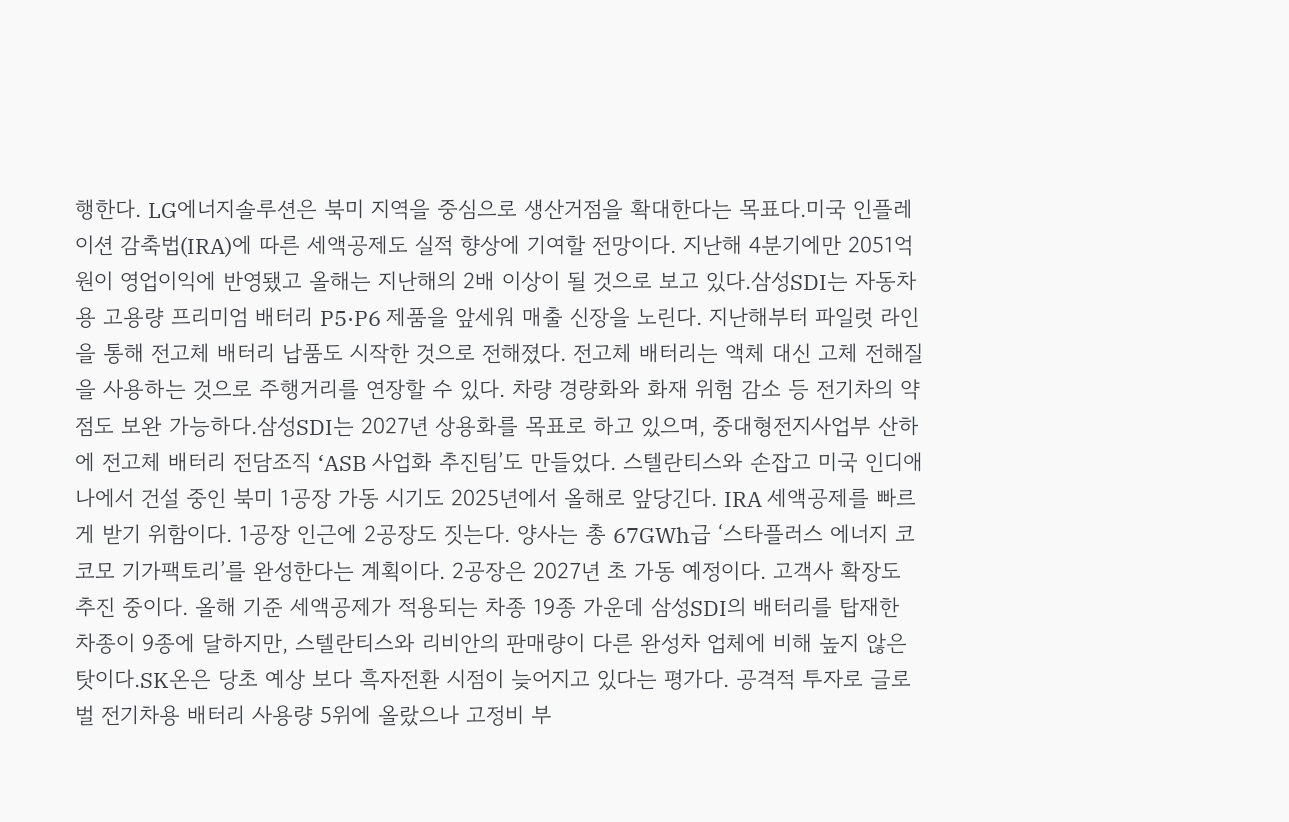행한다. LG에너지솔루션은 북미 지역을 중심으로 생산거점을 확대한다는 목표다.미국 인플레이션 감축법(IRA)에 따른 세액공제도 실적 향상에 기여할 전망이다. 지난해 4분기에만 2051억원이 영업이익에 반영됐고 올해는 지난해의 2배 이상이 될 것으로 보고 있다.삼성SDI는 자동차용 고용량 프리미엄 배터리 P5·P6 제품을 앞세워 매출 신장을 노린다. 지난해부터 파일럿 라인을 통해 전고체 배터리 납품도 시작한 것으로 전해졌다. 전고체 배터리는 액체 대신 고체 전해질을 사용하는 것으로 주행거리를 연장할 수 있다. 차량 경량화와 화재 위험 감소 등 전기차의 약점도 보완 가능하다.삼성SDI는 2027년 상용화를 목표로 하고 있으며, 중대형전지사업부 산하에 전고체 배터리 전담조직 ‘ASB 사업화 추진팀’도 만들었다. 스텔란티스와 손잡고 미국 인디애나에서 건설 중인 북미 1공장 가동 시기도 2025년에서 올해로 앞당긴다. IRA 세액공제를 빠르게 받기 위함이다. 1공장 인근에 2공장도 짓는다. 양사는 총 67GWh급 ‘스타플러스 에너지 코코모 기가팩토리’를 완성한다는 계획이다. 2공장은 2027년 초 가동 예정이다. 고객사 확장도 추진 중이다. 올해 기준 세액공제가 적용되는 차종 19종 가운데 삼성SDI의 배터리를 탑재한 차종이 9종에 달하지만, 스텔란티스와 리비안의 판매량이 다른 완성차 업체에 비해 높지 않은 탓이다.SK온은 당초 예상 보다 흑자전환 시점이 늦어지고 있다는 평가다. 공격적 투자로 글로벌 전기차용 배터리 사용량 5위에 올랐으나 고정비 부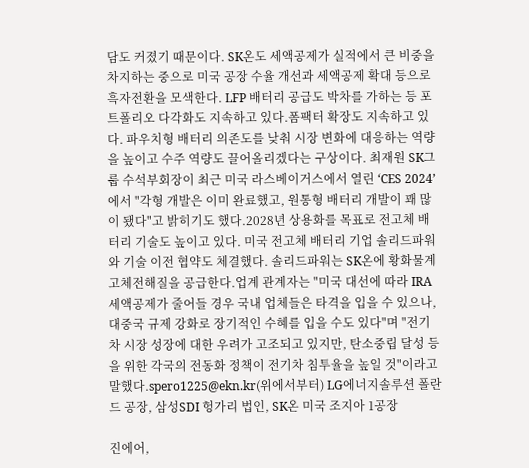담도 커졌기 때문이다. SK온도 세액공제가 실적에서 큰 비중을 차지하는 중으로 미국 공장 수율 개선과 세액공제 확대 등으로 흑자전환을 모색한다. LFP 배터리 공급도 박차를 가하는 등 포트폴리오 다각화도 지속하고 있다.폼팩터 확장도 지속하고 있다. 파우치형 배터리 의존도를 낮춰 시장 변화에 대응하는 역량을 높이고 수주 역량도 끌어올리겠다는 구상이다. 최재원 SK그룹 수석부회장이 최근 미국 라스베이거스에서 열린 ‘CES 2024’에서 "각형 개발은 이미 완료했고, 원통형 배터리 개발이 꽤 많이 됐다"고 밝히기도 했다.2028년 상용화를 목표로 전고체 배터리 기술도 높이고 있다. 미국 전고체 배터리 기업 솔리드파워와 기술 이전 협약도 체결했다. 솔리드파워는 SK온에 황화물계 고체전해질을 공급한다.업계 관계자는 "미국 대선에 따라 IRA 세액공제가 줄어들 경우 국내 업체들은 타격을 입을 수 있으나, 대중국 규제 강화로 장기적인 수혜를 입을 수도 있다"며 "전기차 시장 성장에 대한 우려가 고조되고 있지만, 탄소중립 달성 등을 위한 각국의 전동화 정책이 전기차 침투율을 높일 것"이라고 말했다.spero1225@ekn.kr(위에서부터) LG에너지솔루션 폴란드 공장, 삼성SDI 헝가리 법인, SK온 미국 조지아 1공장

진에어,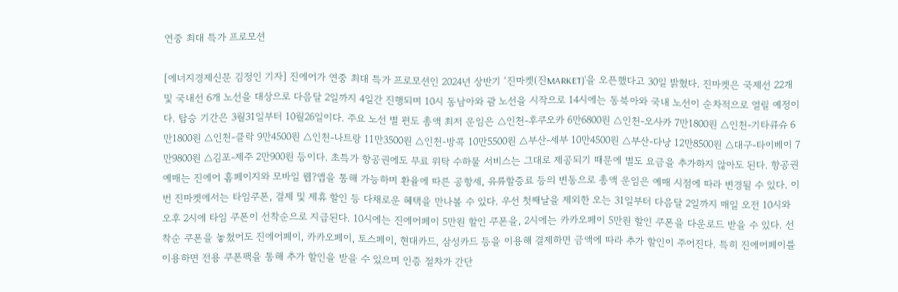연중 최대 특가 프로모션

[에너지경제신문 김정인 기자] 진에어가 연중 최대 특가 프로모션인 2024년 상반기 ‘진마켓(진MARKET)’을 오픈했다고 30일 밝혔다. 진마켓은 국제선 22개 및 국내선 6개 노선을 대상으로 다음달 2일까지 4일간 진행되며 10시 동남아와 괌 노선을 시작으로 14시에는 동북아와 국내 노선이 순차적으로 열릴 예정이다. 탑승 기간은 3월31일부터 10월26일이다. 주요 노선 별 편도 총액 최저 운임은 △인천-후쿠오카 6만6800원 △인천-오사카 7만1800원 △인천-기타큐슈 6만1800원 △인천-클락 9만4500원 △인천-나트랑 11만3500원 △인천-방콕 10만5500원 △부산-세부 10만4500원 △부산-다낭 12만8500원 △대구-타이베이 7만9800원 △김포-제주 2만900원 등이다. 초특가 항공권에도 무료 위탁 수하물 서비스는 그대로 제공되기 때문에 별도 요금을 추가하지 않아도 된다. 항공권 예매는 진에어 홈페이지와 모바일 웹?앱을 통해 가능하며 환율에 따른 공항세, 유류할증료 등의 변동으로 총액 운임은 예매 시점에 따라 변경될 수 있다. 이번 진마켓에서는 타임쿠폰, 결제 및 제휴 할인 등 다채로운 혜택을 만나볼 수 있다. 우선 첫째날을 제외한 오는 31일부터 다음달 2일까지 매일 오전 10시와 오후 2시에 타임 쿠폰이 선착순으로 지급된다. 10시에는 진에어페이 5만원 할인 쿠폰을, 2시에는 카카오페이 5만원 할인 쿠폰을 다운로드 받을 수 있다. 선착순 쿠폰을 놓쳤어도 진에어페이, 카카오페이, 토스페이, 현대카드, 삼성카드 등을 이용해 결제하면 금액에 따라 추가 할인이 주어진다. 특히 진에어페이를 이용하면 전용 쿠폰팩을 통해 추가 할인을 받을 수 있으며 인증 절차가 간단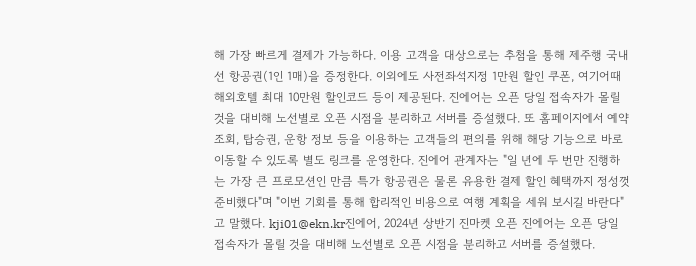해 가장 빠르게 결제가 가능하다. 이용 고객을 대상으로는 추첨을 통해 제주행 국내선 항공권(1인 1매)을 증정한다. 이외에도 사전좌석지정 1만원 할인 쿠폰, 여기어때 해외호텔 최대 10만원 할인코드 등이 제공된다. 진에어는 오픈 당일 접속자가 몰릴 것을 대비해 노선별로 오픈 시점을 분리하고 서버를 증설했다. 또 홈페이지에서 예약 조회, 탑승권, 운항 정보 등을 이용하는 고객들의 편의를 위해 해당 기능으로 바로 이동할 수 있도록 별도 링크를 운영한다. 진에어 관계자는 "일 년에 두 번만 진행하는 가장 큰 프로모션인 만큼 특가 항공권은 물론 유용한 결제 할인 혜택까지 정성껏 준비했다"며 "이번 기회를 통해 합리적인 비용으로 여행 계획을 세워 보시길 바란다"고 말했다. kji01@ekn.kr진에어, 2024년 상반기 진마켓 오픈 진에어는 오픈 당일 접속자가 몰릴 것을 대비해 노선별로 오픈 시점을 분리하고 서버를 증설했다.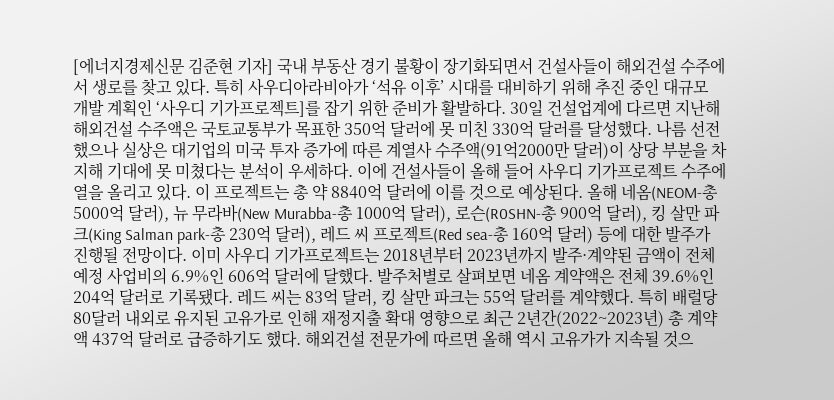[에너지경제신문 김준현 기자] 국내 부동산 경기 불황이 장기화되면서 건설사들이 해외건설 수주에서 생로를 찾고 있다. 특히 사우디아라비아가 ‘석유 이후’ 시대를 대비하기 위해 추진 중인 대규모 개발 계획인 ‘사우디 기가프로젝트]를 잡기 위한 준비가 활발하다. 30일 건설업계에 다르면 지난해 해외건설 수주액은 국토교통부가 목표한 350억 달러에 못 미친 330억 달러를 달성했다. 나름 선전했으나 실상은 대기업의 미국 투자 증가에 따른 계열사 수주액(91억2000만 달러)이 상당 부분을 차지해 기대에 못 미쳤다는 분석이 우세하다. 이에 건설사들이 올해 들어 사우디 기가프로젝트 수주에 열을 올리고 있다. 이 프로젝트는 총 약 8840억 달러에 이를 것으로 예상된다. 올해 네옴(NEOM-총 5000억 달러), 뉴 무라바(New Murabba-총 1000억 달러), 로슨(R0SHN-총 900억 달러), 킹 살만 파크(King Salman park-총 230억 달러), 레드 씨 프로젝트(Red sea-총 160억 달러) 등에 대한 발주가 진행될 전망이다. 이미 사우디 기가프로젝트는 2018년부터 2023년까지 발주·계약된 금액이 전체 예정 사업비의 6.9%인 606억 달러에 달했다. 발주처별로 살펴보면 네옴 계약액은 전체 39.6%인 204억 달러로 기록됐다. 레드 씨는 83억 달러, 킹 살만 파크는 55억 달러를 계약했다. 특히 배럴당 80달러 내외로 유지된 고유가로 인해 재정지출 확대 영향으로 최근 2년간(2022~2023년) 총 계약액 437억 달러로 급증하기도 했다. 해외건설 전문가에 따르면 올해 역시 고유가가 지속될 것으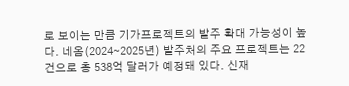로 보이는 만큼 기가프로젝트의 발주 확대 가능성이 높다. 네옴(2024∼2025년) 발주처의 주요 프로젝트는 22건으로 총 538억 달러가 예정돼 있다. 신재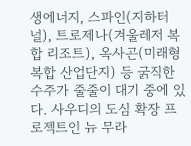생에너지, 스파인(지하터널), 트로제나(겨울레저 복합 리조트), 옥사곤(미래형 복합 산업단지) 등 굵직한 수주가 줄줄이 대기 중에 있다. 사우디의 도심 확장 프로젝트인 뉴 무라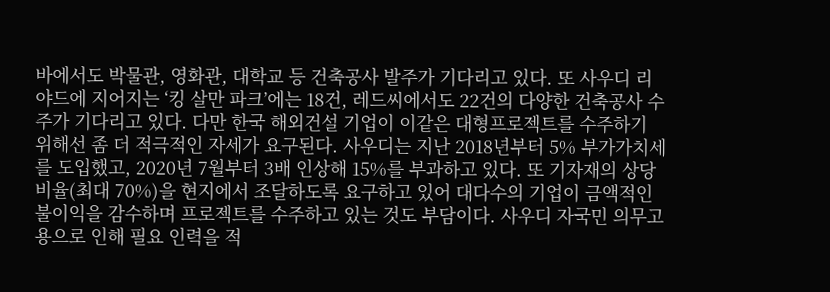바에서도 박물관, 영화관, 대학교 등 건축공사 발주가 기다리고 있다. 또 사우디 리야드에 지어지는 ‘킹 살만 파크’에는 18건, 레드씨에서도 22건의 다양한 건축공사 수주가 기다리고 있다. 다만 한국 해외건설 기업이 이같은 대형프로젝트를 수주하기 위해선 좀 더 적극적인 자세가 요구된다. 사우디는 지난 2018년부터 5% 부가가치세를 도입했고, 2020년 7월부터 3배 인상해 15%를 부과하고 있다. 또 기자재의 상당비율(최대 70%)을 현지에서 조달하도록 요구하고 있어 대다수의 기업이 금액적인 불이익을 감수하며 프로젝트를 수주하고 있는 것도 부담이다. 사우디 자국민 의무고용으로 인해 필요 인력을 적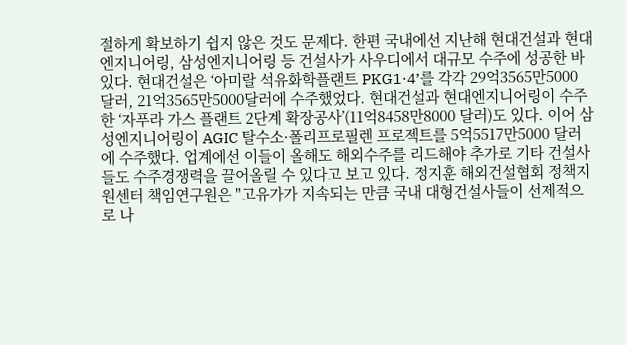절하게 확보하기 쉽지 않은 것도 문제다. 한편 국내에선 지난해 현대건설과 현대엔지니어링, 삼성엔지니어링 등 건설사가 사우디에서 대규모 수주에 성공한 바 있다. 현대건설은 ‘아미랄 석유화학플랜트 PKG1·4’를 각각 29억3565만5000 달러, 21억3565만5000달러에 수주했었다. 현대건설과 현대엔지니어링이 수주한 ‘자푸라 가스 플랜트 2단계 확장공사’(11억8458만8000 달러)도 있다. 이어 삼성엔지니어링이 AGIC 탈수소·폴리프로필렌 프로젝트를 5억5517만5000 달러에 수주했다. 업계에선 이들이 올해도 해외수주를 리드해야 추가로 기타 건설사들도 수주경쟁력을 끌어올릴 수 있다고 보고 있다. 정지훈 해외건설협회 정책지원센터 책임연구원은 "고유가가 지속되는 만큼 국내 대형건설사들이 선제적으로 나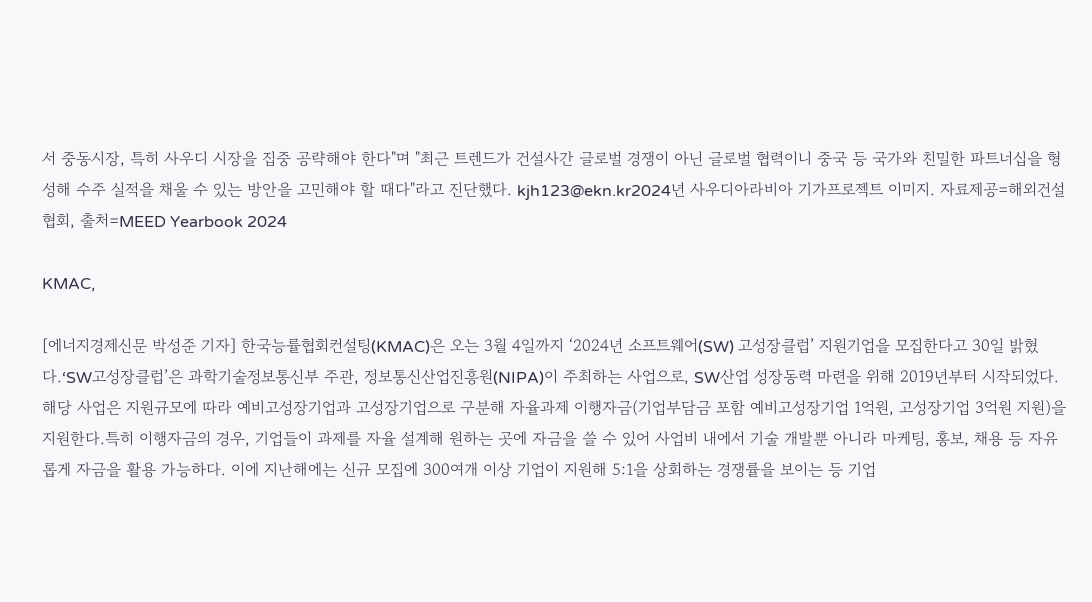서 중동시장, 특히 사우디 시장을 집중 공략해야 한다"며 "최근 트렌드가 건설사간 글로벌 경쟁이 아닌 글로벌 협력이니 중국 등 국가와 친밀한 파트너십을 형성해 수주 실적을 채울 수 있는 방안을 고민해야 할 때다"라고 진단했다. kjh123@ekn.kr2024년 사우디아라비아 기가프로젝트 이미지. 자료제공=해외건설협회, 출처=MEED Yearbook 2024

KMAC,

[에너지경제신문 박성준 기자] 한국능률협회컨설팅(KMAC)은 오는 3월 4일까지 ‘2024년 소프트웨어(SW) 고성장클럽’ 지원기업을 모집한다고 30일 밝혔다.‘SW고성장클럽’은 과학기술정보통신부 주관, 정보통신산업진흥원(NIPA)이 주최하는 사업으로, SW산업 성장동력 마련을 위해 2019년부터 시작되었다.해당 사업은 지원규모에 따라 예비고성장기업과 고성장기업으로 구분해 자율과제 이행자금(기업부담금 포함 예비고성장기업 1억원, 고성장기업 3억원 지원)을 지원한다.특히 이행자금의 경우, 기업들이 과제를 자율 설계해 원하는 곳에 자금을 쓸 수 있어 사업비 내에서 기술 개발뿐 아니라 마케팅, 홍보, 채용 등 자유롭게 자금을 활용 가능하다. 이에 지난해에는 신규 모집에 300여개 이상 기업이 지원해 5:1을 상회하는 경쟁률을 보이는 등 기업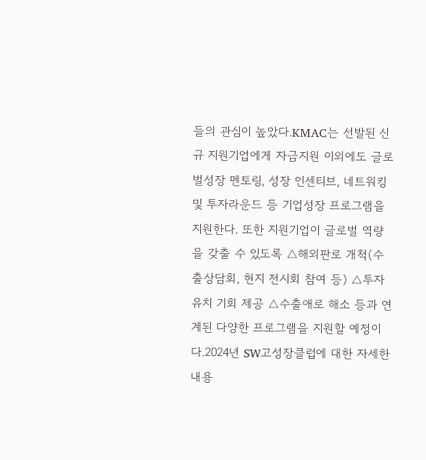들의 관심이 높았다.KMAC는 선발된 신규 지원기업에게 자금지원 이외에도 글로벌성장 멘토링, 성장 인센티브, 네트워킹 및 투자라운드 등 기업성장 프로그램을 지원한다. 또한 지원기업이 글로벌 역량을 갖출 수 있도록 △해외판로 개척(수출상담회, 현지 전시회 참여 등) △투자유치 기회 제공 △수출애로 해소 등과 연계된 다양한 프로그램을 지원할 예정이다.2024년 SW고성장클럽에 대한 자세한 내용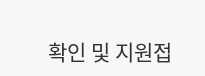확인 및 지원접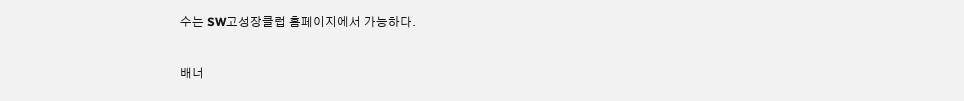수는 SW고성장클럽 홈페이지에서 가능하다.

배너